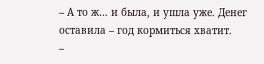– А то ж… и была, и ушла уже. Денег оставила – год кормиться хватит.
–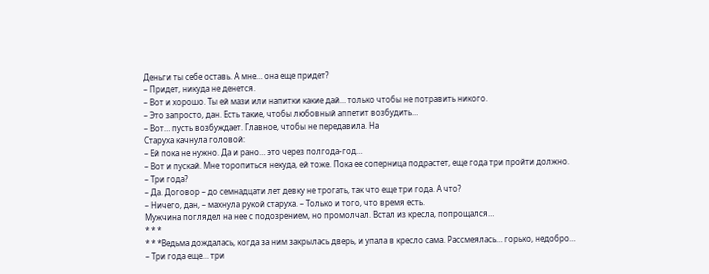Деньги ты себе оставь. А мне… она еще придет?
– Придет, никуда не денется.
– Вот и хорошо. Ты ей мази или напитки какие дай… только чтобы не потравить никого.
– Это запросто, дан. Есть такие, чтобы любовный аппетит возбудить…
– Вот… пусть возбуждает. Главное, чтобы не передавила. На
Старуха качнула головой:
– Ей пока не нужно. Да и рано… это через полгода-год…
– Вот и пускай. Мне торопиться некуда, ей тоже. Пока ее соперница подрастет, еще года три пройти должно.
– Три года?
– Да. Договор – до семнадцати лет девку не трогать, так что еще три года. А что?
– Ничего, дан, – махнула рукой старуха. – Только и того, что время есть.
Мужчина поглядел на нее с подозрением, но промолчал. Встал из кресла, попрощался…
* * *
* * *Ведьма дождалась, когда за ним закрылась дверь, и упала в кресло сама. Рассмеялась… горько, недобро…
– Три года еще… три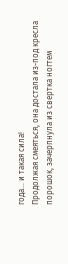года… и такая сила!
Продолжая смеяться, она достала из-под кресла порошок, зачерпнула из свертка ногтем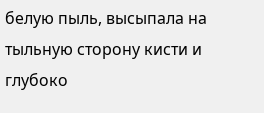белую пыль, высыпала на тыльную сторону кисти и глубоко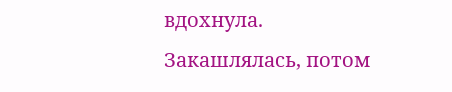вдохнула.
Закашлялась, потом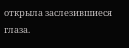открыла заслезившиеся глаза.